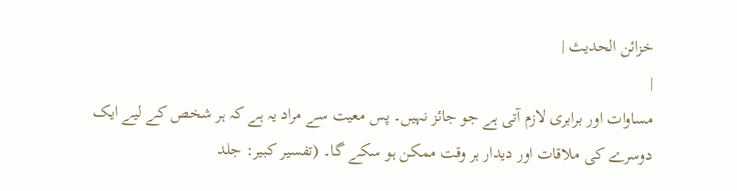خزائن الحدیث |
|
مساوات اور برابری لازم آتی ہے جو جائز نہیں۔ پس معیت سے مراد یہ ہے کہ ہر شخص کے لیے ایک دوسرے کی ملاقات اور دیدار ہر وقت ممکن ہو سکے گا۔ (تفسیر کبیر: جلد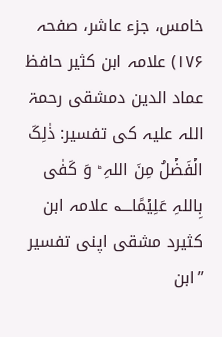خامس، جزء عاشر، صفحہ ۱۷۶) علامہ ابن کثیر حافظ عماد الدین دمشقی رحمۃ اللہ علیہ کی تفسیر: ذٰلِکَ الۡفَضۡلُ مِنَ اللہِ ؕ وَ کَفٰی بِاللہِ عَلِیۡمًا؎ علامہ ابن کثیرد مشقی اپنی تفسیر ’’ابن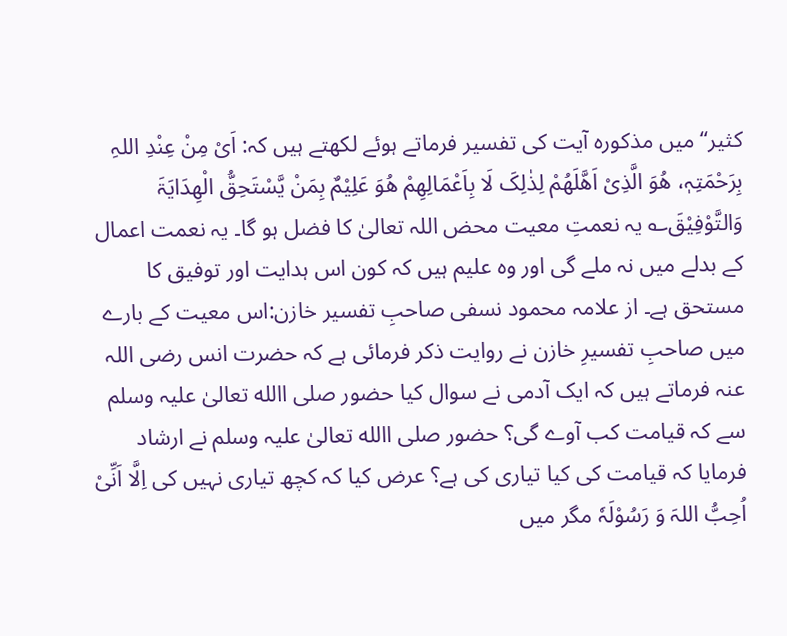کثیر‘‘ میں مذکورہ آیت کی تفسیر فرماتے ہوئے لکھتے ہیں کہ: اَیْ مِنْ عِنْدِ اللہِ بِرَحْمَتِہٖ، ھُوَ الَّذِیْ اَھَّلَھُمْ لِذٰلِکَ لَا بِاَعْمَالِھِمْ ھُوَ عَلِیْمٌ بِمَنْ یَّسْتَحِقُّ الْھِدَایَۃَ وَالتَّوْفِیْقَ؎ یہ نعمتِ معیت محض اللہ تعالیٰ کا فضل ہو گا۔ یہ نعمت اعمال کے بدلے میں نہ ملے گی اور وہ علیم ہیں کہ کون اس ہدایت اور توفیق کا مستحق ہے۔ از علامہ محمود نسفی صاحبِ تفسیر خازن:اس معیت کے بارے میں صاحبِ تفسیرِ خازن نے روایت ذکر فرمائی ہے کہ حضرت انس رضی اللہ عنہ فرماتے ہیں کہ ایک آدمی نے سوال کیا حضور صلی االله تعالیٰ علیہ وسلم سے کہ قیامت کب آوے گی؟ حضور صلی االله تعالیٰ علیہ وسلم نے ارشاد فرمایا کہ قیامت کی کیا تیاری کی ہے؟ عرض کیا کہ کچھ تیاری نہیں کی اِلَّا اَنِّیْ اُحِبُّ اللہَ وَ رَسُوْلَہٗ مگر میں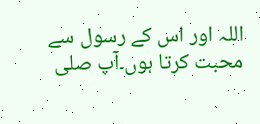اللہ اور اس کے رسول سے محبت کرتا ہوں۔آپ صلی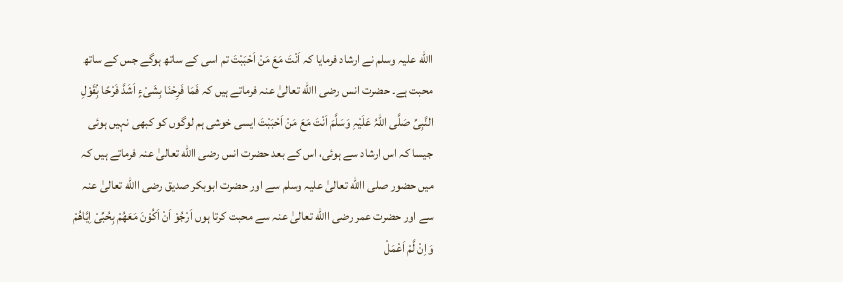االله علیہ وسلم نے ارشاد فرمایا کہ اَنْتَ مَعَ مَنْ اَحْبَبْتَ تم اسی کے ساتھ ہوگے جس کے ساتھ محبت ہے۔ حضرت انس رضی االله تعالیٰ عنہ فرماتے ہیں کہ فَمَا فَرِحْنَا بِشَیْءٍ اَشَدَّ فَرْحًا بِۢقَوْلِ النَّبِیِّ صَلَّی اللہُ عَلَیْہِ وَسَلَّمَ اَنْتَ مَعَ مَنْ اَحْبَبْتَ ایسی خوشی ہم لوگوں کو کبھی نہیں ہوئی جیسا کہ اس ارشاد سے ہوئی، اس کے بعد حضرت انس رضی االله تعالیٰ عنہ فرماتے ہیں کہ میں حضور صلی االله تعالیٰ علیہ وسلم سے اور حضرت ابوبکر صدیق رضی االله تعالیٰ عنہ سے اور حضرت عمر رضی االله تعالیٰ عنہ سے محبت کرتا ہوں اَرْجُوْ اَنْ اَکُوْنَ مَعَھُمْ بِحُبِّیْ اِیَّاھُمْ وَاِنْ لَّمْ اَعْمَلْ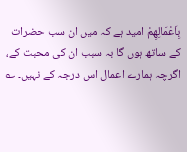بِاَعْمَالِھِمْ امید ہے کہ میں ان سب حضرات کے ساتھ ہوں گا بہ سبب ان کی محبت کے، اگرچہ ہمارے اعمال اس درجہ کے نہیں۔ ؎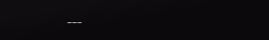---